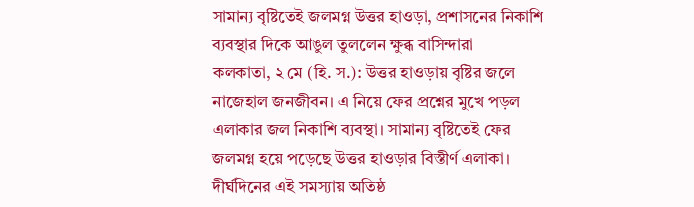সামান্য বৃষ্টিতেই জলমগ্ন উত্তর হাওড়া, প্রশাসনের নিকাশি ব্যবস্থার দিকে আঙুল তুললেন ক্ষুব্ধ বাসিন্দারা
কলকাতা, ২ মে (হি. স.): উত্তর হাওড়ায় বৃষ্টির জলে নাজেহাল জনজীবন। এ নিয়ে ফের প্রশ্নের মুখে পড়ল এলাকার জল নিকাশি ব্যবস্থা। সামান্য বৃষ্টিতেই ফের জলমগ্ন হয়ে পড়েছে উত্তর হাওড়ার বিস্তীর্ণ এলাকা। দীর্ঘদিনের এই সমস্যায় অতিষ্ঠ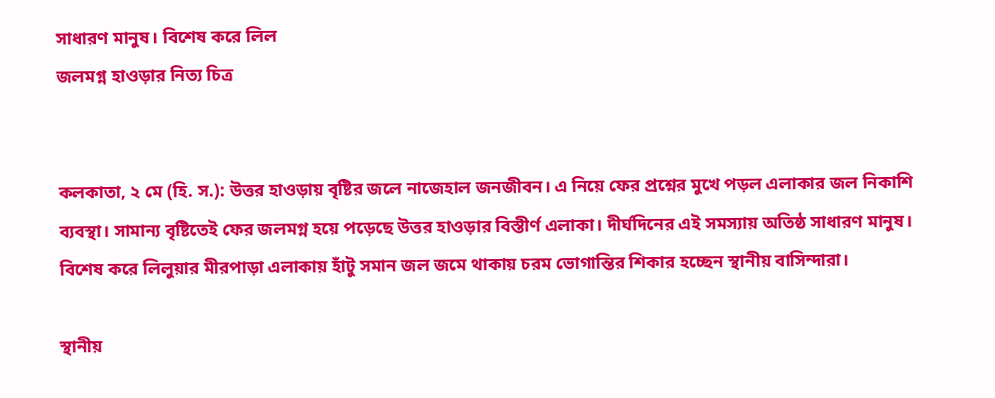সাধারণ মানুষ। বিশেষ করে লিল
জলমগ্ন হাওড়ার নিত্য চিত্র


কলকাতা, ২ মে (হি. স.): উত্তর হাওড়ায় বৃষ্টির জলে নাজেহাল জনজীবন। এ নিয়ে ফের প্রশ্নের মুখে পড়ল এলাকার জল নিকাশি ব্যবস্থা। সামান্য বৃষ্টিতেই ফের জলমগ্ন হয়ে পড়েছে উত্তর হাওড়ার বিস্তীর্ণ এলাকা। দীর্ঘদিনের এই সমস্যায় অতিষ্ঠ সাধারণ মানুষ। বিশেষ করে লিলুয়ার মীরপাড়া এলাকায় হাঁটু সমান জল জমে থাকায় চরম ভোগান্তির শিকার হচ্ছেন স্থানীয় বাসিন্দারা।

স্থানীয়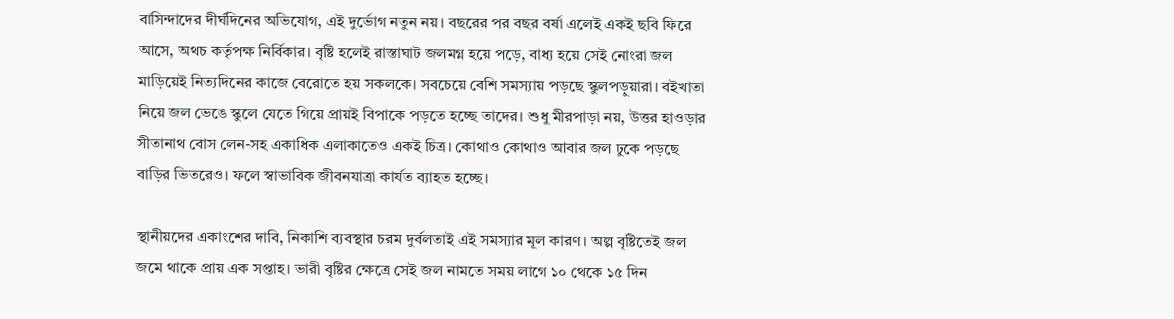বাসিন্দাদের দীর্ঘদিনের অভিযোগ, এই দুর্ভোগ নতুন নয়। বছরের পর বছর বর্ষা এলেই একই ছবি ফিরে আসে, অথচ কর্তৃপক্ষ নির্বিকার। বৃষ্টি হলেই রাস্তাঘাট জলমগ্ন হয়ে পড়ে, বাধ্য হয়ে সেই নোংরা জল মাড়িয়েই নিত্যদিনের কাজে বেরোতে হয় সকলকে। সবচেয়ে বেশি সমস্যায় পড়ছে স্কুলপড়ুয়ারা। বইখাতা নিয়ে জল ভেঙে স্কুলে যেতে গিয়ে প্রায়ই বিপাকে পড়তে হচ্ছে তাদের। শুধু মীরপাড়া নয়, উত্তর হাওড়ার সীতানাথ বোস লেন-সহ একাধিক এলাকাতেও একই চিত্র। কোথাও কোথাও আবার জল ঢুকে পড়ছে বাড়ির ভিতরেও। ফলে স্বাভাবিক জীবনযাত্রা কার্যত ব্যাহত হচ্ছে।

স্থানীয়দের একাংশের দাবি, নিকাশি ব্যবস্থার চরম দুর্বলতাই এই সমস্যার মূল কারণ। অল্প বৃষ্টিতেই জল জমে থাকে প্রায় এক সপ্তাহ। ভারী বৃষ্টির ক্ষেত্রে সেই জল নামতে সময় লাগে ১০ থেকে ১৫ দিন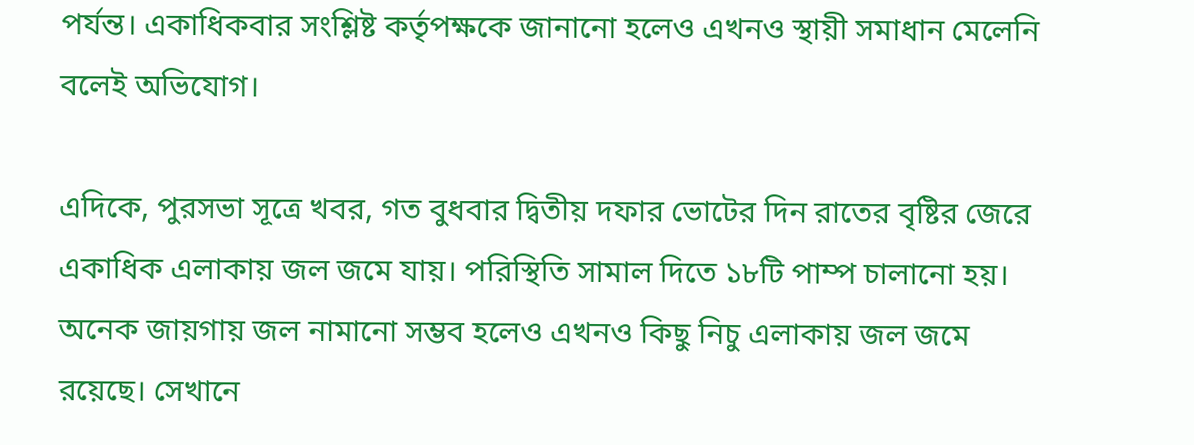পর্যন্ত। একাধিকবার সংশ্লিষ্ট কর্তৃপক্ষকে জানানো হলেও এখনও স্থায়ী সমাধান মেলেনি বলেই অভিযোগ।

এদিকে, পুরসভা সূত্রে খবর, গত বুধবার দ্বিতীয় দফার ভোটের দিন রাতের বৃষ্টির জেরে একাধিক এলাকায় জল জমে যায়। পরিস্থিতি সামাল দিতে ১৮টি পাম্প চালানো হয়। অনেক জায়গায় জল নামানো সম্ভব হলেও এখনও কিছু নিচু এলাকায় জল জমে রয়েছে। সেখানে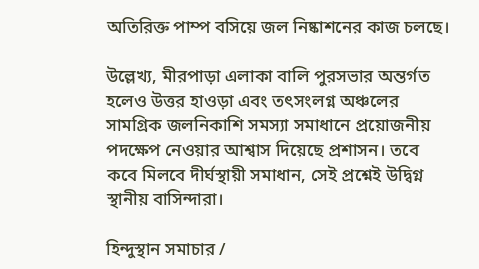অতিরিক্ত পাম্প বসিয়ে জল নিষ্কাশনের কাজ চলছে।

উল্লেখ্য, মীরপাড়া এলাকা বালি পুরসভার অন্তর্গত হলেও উত্তর হাওড়া এবং তৎসংলগ্ন অঞ্চলের সামগ্রিক জলনিকাশি সমস্যা সমাধানে প্রয়োজনীয় পদক্ষেপ নেওয়ার আশ্বাস দিয়েছে প্রশাসন। তবে কবে মিলবে দীর্ঘস্থায়ী সমাধান, সেই প্রশ্নেই উদ্বিগ্ন স্থানীয় বাসিন্দারা।

হিন্দুস্থান সমাচার /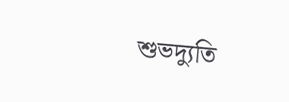শুভদ্যুতি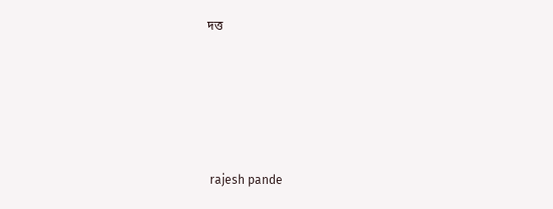দত্ত






 rajesh pande